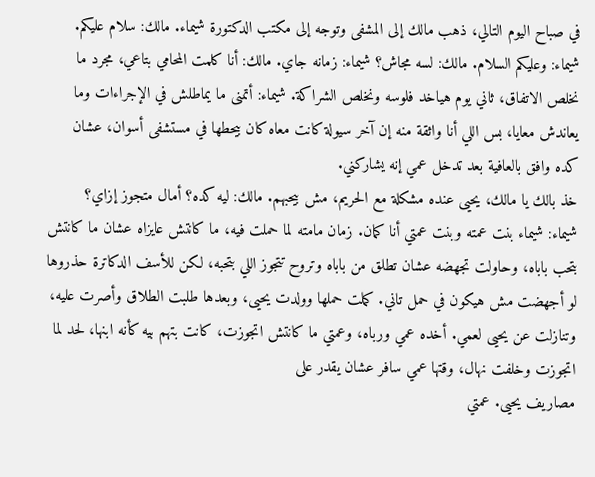في صباح اليوم التالي، ذهب مالك إلى المشفى وتوجه إلى مكتب الدكتورة شيماء. مالك: سلام عليكم. شيماء: وعليكم السلام. مالك: لسه مجاش؟ شيماء: زمانه جاي. مالك: أنا كلمت المحامي بتاعي، مجرد ما نخلص الاتفاق، ثاني يوم هياخد فلوسه ونخلص الشراكة. شيماء: أتمنى ما يماطلش في الإجراءات وما يعاندش معايا، بس اللي أنا واثقة منه إن آخر سيولة كانت معاه كان بيحطها في مستشفى أسوان، عشان كده وافق بالعافية بعد تدخل عمي إنه يشاركني.
خذ بالك يا مالك، يحيى عنده مشكلة مع الحريم، مش بيحبهم. مالك: ليه كده؟ أمال متجوز إزاي؟
شيماء: شيماء بنت عمته وبنت عمتي أنا كمان. زمان مامته لما حملت فيه، ما كانتش عايزاه عشان ما كانتش بتحب باباه، وحاولت تجهضه عشان تطلق من باباه وتروح تتجوز اللي بتحبه، لكن للأسف الدكاترة حذروها لو أجهضت مش هيكون في حمل تاني. كملت حملها وولدت يحيى، وبعدها طلبت الطلاق وأصرت عليه، وتنازلت عن يحيى لعمي. أخده عمي ورباه، وعمتي ما كانتش اتجوزت، كانت بتهم بيه كأنه ابنها، لحد لما اتجوزت وخلفت نهال، وقتها عمي سافر عشان يقدر على
مصاريف يحيى. عمتي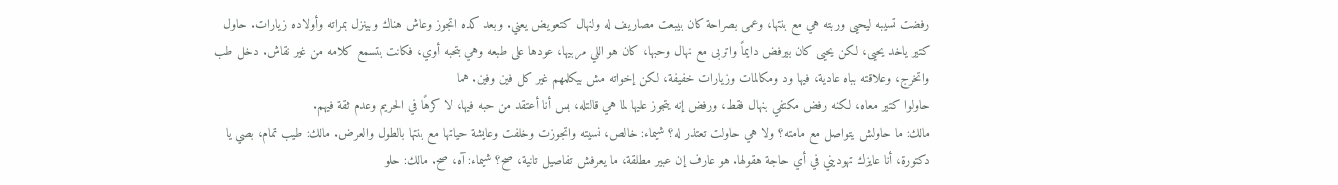رفضت تسيبه ليحيى وربته هي مع بنتها، وعمى بصراحة كان بيبعت مصاريف له ولنهال كتعويض يعني. وبعد كده اتجوز وعاش هناك وبينزل بمراته وأولاده زيارات. حاول كتير ياخد يحيى، لكن يحيى كان بيرفض دايماً واتربى مع نهال وحبها، كان هو اللي مربيها، عودها على طبعه وهي بتحبه أوي، فكانت بتسمع كلامه من غير نقاش. دخل طب واتخرج، وعلاقته بباه عادية، فيها ود ومكالمات وزيارات خفيفة، لكن إخواته مش بيكلمهم غير كل فين وفين. هما
حاولوا كتير معاه، لكنه رفض مكتفي بنهال فقط، ورفض إنه يتجوز عليها لما هي قالتله، بس أنا أعتقد من حبه فيها، لا كرهًا في الحريم وعدم ثقة فيهم.
مالك: ما حاولش يتواصل مع مامته؟ ولا هي حاولت تعتذر له؟ شيماء: خالص، نسيته واتجوزت وخلفت وعايشة حياتها مع بنتها بالطول والعرض. مالك: طيب تمام، بصي يا دكتورة، أنا عايزك تهوديني في أي حاجة هقولها. هو عارف إن عبير مطلقة، ما يعرفش تفاصيل تانية، صح؟ شيماء: آه، صح. مالك: حلو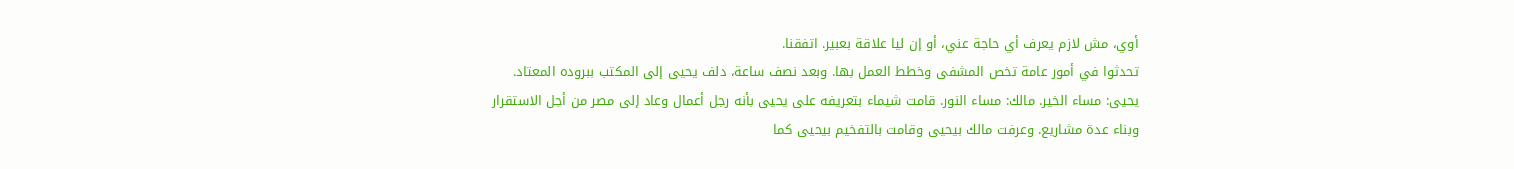أوي، مش لازم يعرف أي حاجة عني، أو إن ليا علاقة بعبير. اتفقنا.
تحدثوا في أمور عامة تخص المشفى وخطط العمل بها. وبعد نصف ساعة، دلف يحيى إلى المكتب ببروده المعتاد. يحيى: مساء الخير. مالك: مساء النور. قامت شيماء بتعريفه على يحيى بأنه رجل أعمال وعاد إلى مصر من أجل الاستقرار وبناء عدة مشاريع. وعرفت مالك بيحيى وقامت بالتفخيم بيحيى كما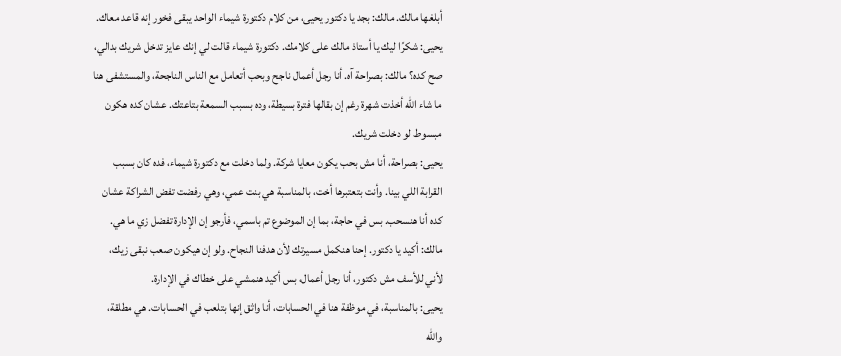أبلغها مالك. مالك: بجد يا دكتور يحيى، من كلام دكتورة شيماء الواحد يبقى فخور إنه قاعد معاك.
يحيى: شكرًا ليك يا أستاذ مالك على كلامك. دكتورة شيماء قالت لي إنك عايز تدخل شريك بدالي، صح كده؟ مالك: بصراحة آه. أنا رجل أعمال ناجح وبحب أتعامل مع الناس الناجحة، والمستشفى هنا ما شاء الله أخذت شهرة رغم إن بقالها فترة بسيطة، وده بسبب السمعة بتاعتك. عشان كده هكون مبسوط لو دخلت شريك.
يحيى: بصراحة، أنا مش بحب يكون معايا شركة. ولما دخلت مع دكتورة شيماء، فده كان بسبب القرابة اللي بينا. وأنت بتعتبرها أخت، بالمناسبة هي بنت عمي، وهي رفضت تفض الشراكة عشان كده أنا هنسحب. بس في حاجة، بما إن الموضوع تم باسمي، فأرجو إن الإدارة تفضل زي ما هي. مالك: أكيد يا دكتور. إحنا هنكمل مسيرتك لأن هدفنا النجاح. ولو إن هيكون صعب نبقى زيك، لأني للأسف مش دكتور، أنا رجل أعمال، بس أكيد هنمشي على خطاك في الإدارة.
يحيى: بالمناسبة، في موظفة هنا في الحسابات، أنا واثق إنها بتلعب في الحسابات. هي مطلقة، والله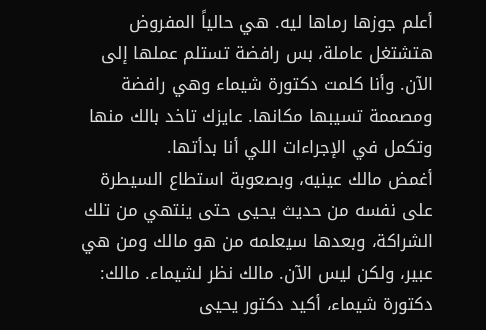أعلم جوزها رماها ليه. هي حالياً المفروض هتشتغل عاملة، بس رافضة تستلم عملها إلى الآن. وأنا كلمت دكتورة شيماء وهي رافضة ومصممة تسيبها مكانها. عايزك تاخد بالك منها وتكمل في الإجراءات اللي أنا بدأتها.
أغمض مالك عينيه، وبصعوبة استطاع السيطرة على نفسه من حديث يحيى حتى ينتهي من تلك الشراكة، وبعدها سيعلمه من هو مالك ومن هي عبير، ولكن ليس الآن. مالك نظر لشيماء. مالك: دكتورة شيماء، أكيد دكتور يحيى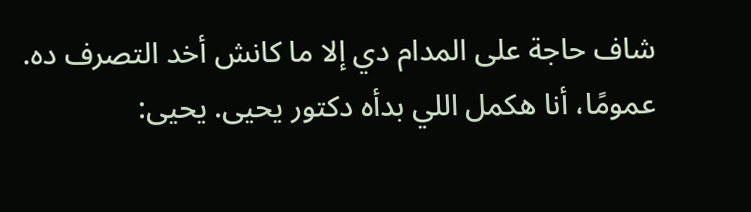شاف حاجة على المدام دي إلا ما كانش أخد التصرف ده. عمومًا، أنا هكمل اللي بدأه دكتور يحيى. يحيى: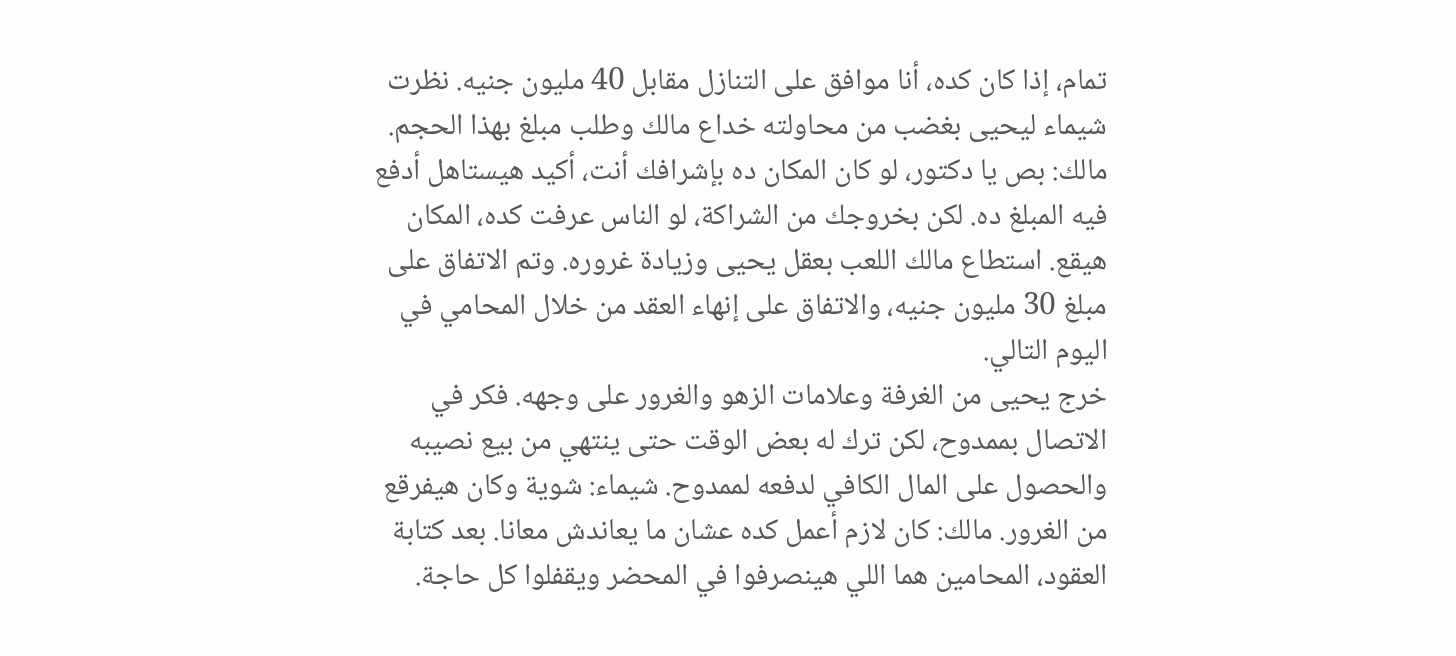تمام، إذا كان كده، أنا موافق على التنازل مقابل 40 مليون جنيه. نظرت شيماء ليحيى بغضب من محاولته خداع مالك وطلب مبلغ بهذا الحجم.
مالك: بص يا دكتور، لو كان المكان ده بإشرافك أنت، أكيد هيستاهل أدفع فيه المبلغ ده. لكن بخروجك من الشراكة، لو الناس عرفت كده، المكان هيقع. استطاع مالك اللعب بعقل يحيى وزيادة غروره. وتم الاتفاق على مبلغ 30 مليون جنيه، والاتفاق على إنهاء العقد من خلال المحامي في اليوم التالي.
خرج يحيى من الغرفة وعلامات الزهو والغرور على وجهه. فكر في الاتصال بممدوح، لكن ترك له بعض الوقت حتى ينتهي من بيع نصيبه والحصول على المال الكافي لدفعه لممدوح. شيماء: شوية وكان هيفرقع من الغرور. مالك: كان لازم أعمل كده عشان ما يعاندش معانا. بعد كتابة العقود، المحامين هما اللي هينصرفوا في المحضر ويقفلوا كل حاجة.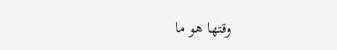وقتها هو ما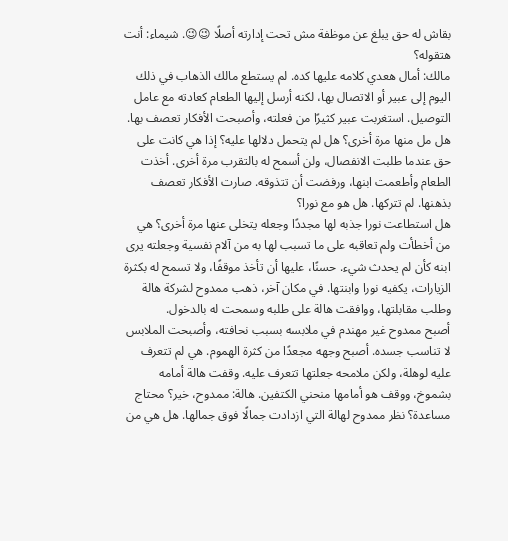بقاش له حق يبلغ عن موظفة مش تحت إدارته أصلًا 😉😉. شيماء: أنت هتقوله؟
مالك: أمال هعدي كلامه عليها كده. لم يستطع مالك الذهاب في ذلك اليوم إلى عبير أو الاتصال بها، لكنه أرسل إليها الطعام كعادته مع عامل التوصيل. استغربت عبير كثيرًا من فعلته، وأصبحت الأفكار تعصف بها. هل مل منها مرة أخرى؟ هل لم يتحمل دلالها عليه؟ إذا هي كانت على حق عندما طلبت الانفصال، ولن أسمح له بالتقرب مرة أخرى. أخذت الطعام وأطعمت ابنها، ورفضت أن تتذوقه. صارت الأفكار تعصف بذهنها. لم تتركها. هل هو مع نورا؟
هل استطاعت نورا جذبه لها مجددًا وجعله يتخلى عنها مرة أخرى؟ هي من أخطأت ولم تعاقبه على ما تسبب لها به من آلام نفسية وجعلته يرى ابنه كأن لم يحدث شيء. حسنًا، عليها أن تأخذ موقفًا، ولا تسمح له بكثرة الزيارات، يكفيه نورا وابنتها. في مكان آخر، ذهب ممدوح لشركة هالة وطلب مقابلتها، ووافقت هالة على طلبه وسمحت له بالدخول.
أصبح ممدوح غير مهندم في ملابسه بسبب نحافته، وأصبحت الملابس لا تناسب جسده. أصبح وجهه مجعدًا من كثرة الهموم. هي لم تتعرف عليه لوهلة، ولكن ملامحه جعلتها تتعرف عليه. وقفت هالة أمامه بشموخ، ووقف هو أمامها منحني الكتفين. هالة: ممدوح، خير؟ محتاج مساعدة؟ نظر ممدوح لهالة التي ازدادت جمالًا فوق جمالها. هل هي من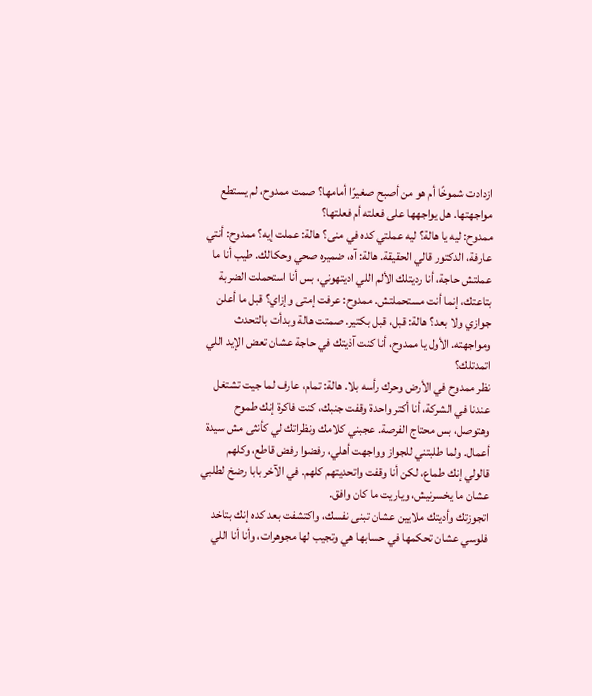ازدادت شموخًا أم هو من أصبح صغيرًا أمامها؟ صمت ممدوح، لم يستطع مواجهتها. هل يواجهها على فعلته أم فعلتها؟
ممدوح: ليه يا هالة؟ ليه عملتي كده في منى؟ هالة: عملت إيه؟ ممدوح: أنتي عارفة، الدكتور قالي الحقيقة. هالة: آه، ضميره صحي وحكالك. طيب أنا ما عملتش حاجة، أنا رديتلك الألم اللي اديتهوني، بس أنا استحملت الضربة بتاعتك، إنما أنت مستحملتش. ممدوح: عرفت إمتى وإزاي؟ قبل ما أعلن جوازي ولا بعد؟ هالة: قبل، قبل بكتير. صمتت هالة وبدأت بالتحدث ومواجهته. الأول يا ممدوح، أنا كنت آذيتك في حاجة عشان تعض الإيد اللي اتمدتلك؟
نظر ممدوح في الأرض وحرك رأسه بلا. هالة: تمام، عارف لما جيت تشتغل عندنا في الشركة، أنا أكتر واحدة وقفت جنبك، كنت فاكرة إنك طموح وهتوصل، بس محتاج الفرصة. عجبني كلامك ونظراتك لي كأنثى مش سيدة أعمال. ولما طلبتني للجواز وواجهت أهلي، رفضوا رفض قاطع، وكلهم قالولي إنك طماع، لكن أنا وقفت واتحديتهم كلهم. في الآخر بابا رضخ لطلبي عشان ما يخسرنيش، وياريت ما كان وافق.
اتجوزتك وأديتك ملايين عشان تبنى نفسك، واكتشفت بعد كده إنك بتاخد فلوسي عشان تحكمها في حسابها هي وتجيب لها مجوهرات، وأنا أنا اللي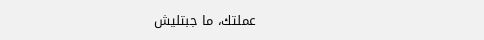عملتك، ما جبتليش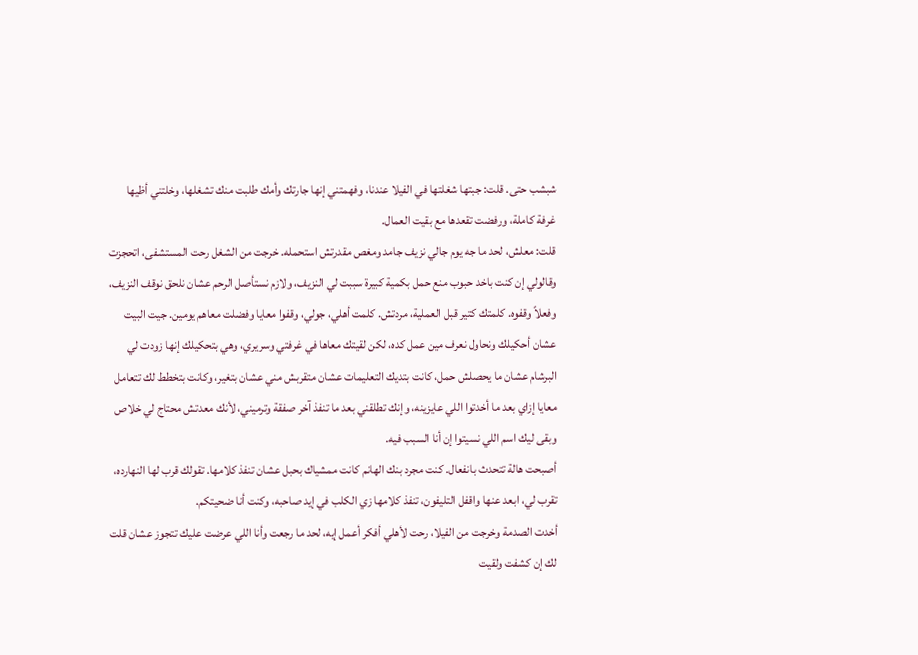شبشب حتى. قلت: جبتها شغلتها في الفيلا عندنا، وفهمتني إنها جارتك وأمك طلبت منك تشغلها، وخلتني أظيها غرفة كاملة، ورفضت تقعدها مع بقيت العمال.
قلت: معلش، لحد ما جه يوم جالي نزيف جامد ومغص مقدرتش استحمله. خرجت من الشغل رحت المستشفى، اتحجزت وقالولي إن كنت باخد حبوب منع حمل بكمية كبيرة سببت لي النزيف، ولازم نستأصل الرحم عشان نلحق نوقف النزيف، وفعلاً وقفوه. كلمتك كتير قبل العملية، مردتش. كلمت أهلي، جولي، وقفوا معايا وفضلت معاهم يومين. جيت البيت عشان أحكيلك ونحاول نعرف مين عمل كده، لكن لقيتك معاها في غرفتي وسريري، وهي بتحكيلك إنها زودت لي البرشام عشان ما يحصلش حمل، كانت بتديك التعليمات عشان متقربش مني عشان بتغير، وكانت بتخطط لك تتعامل معايا إزاي بعد ما أخدتوا اللي عايزينه، وإنك تطلقني بعد ما تنفذ آخر صفقة وترميني، لأنك معدتش محتاج لي خلاص وبقى ليك اسم اللي نسيتوا إن أنا السبب فيه.
أصبحت هالة تتحدث بانفعال. كنت مجرد بنك الهانم كانت ممشياك بحبل عشان تنفذ كلامها. تقولك قرب لها النهارده، تقرب لي، ابعد عنها واقفل التليفون، تنفذ كلامها زي الكلب في إيد صاحبه، وكنت أنا ضحيتكم.
أخدت الصدمة وخرجت من الفيلا، رحت لأهلي أفكر أعمل إيه، لحد ما رجعت وأنا اللي عرضت عليك تتجوز عشان قلت لك إن كشفت ولقيت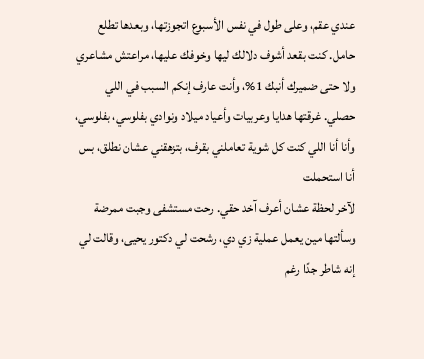عندي عقم، وعلى طول في نفس الأسبوع اتجوزتها، وبعدها تطلع حامل. كنت بقعد أشوف دلالك ليها وخوفك عليها، مراعتش مشاعري ولا حتى ضميرك أنبك 1%، وأنت عارف إنكم السبب في اللي حصلي. غرقتها هدايا وعربيات وأعياد ميلاد ونوادي بفلوسي، بفلوسي، وأنا أنا اللي كنت كل شوية تعاملني بقرف، بتزهقني عشان نطلق، بس أنا استحملت
لآخر لحظة عشان أعرف آخد حقي. رحت مستشفى وجبت ممرضة وسألتها مين يعمل عملية زي دي، رشحت لي دكتور يحيى، وقالت لي إنه شاطر جدًا رغم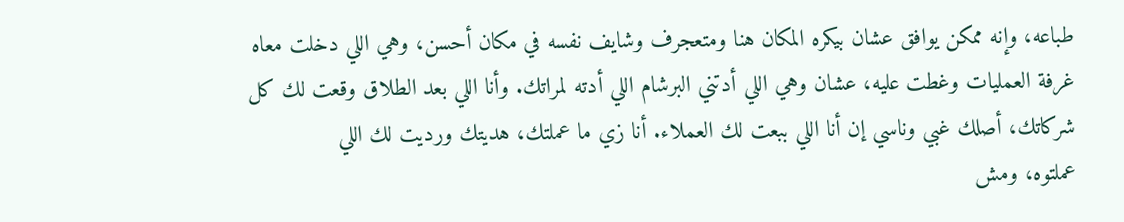طباعه، وإنه ممكن يوافق عشان بيكره المكان هنا ومتعجرف وشايف نفسه في مكان أحسن، وهي اللي دخلت معاه غرفة العمليات وغطت عليه، عشان وهي اللي أدتني البرشام اللي أدته لمراتك. وأنا اللي بعد الطلاق وقعت لك كل شركاتك، أصلك غبي وناسي إن أنا اللي ببعت لك العملاء. أنا زي ما عملتك، هديتك ورديت لك اللي
عملتوه، ومش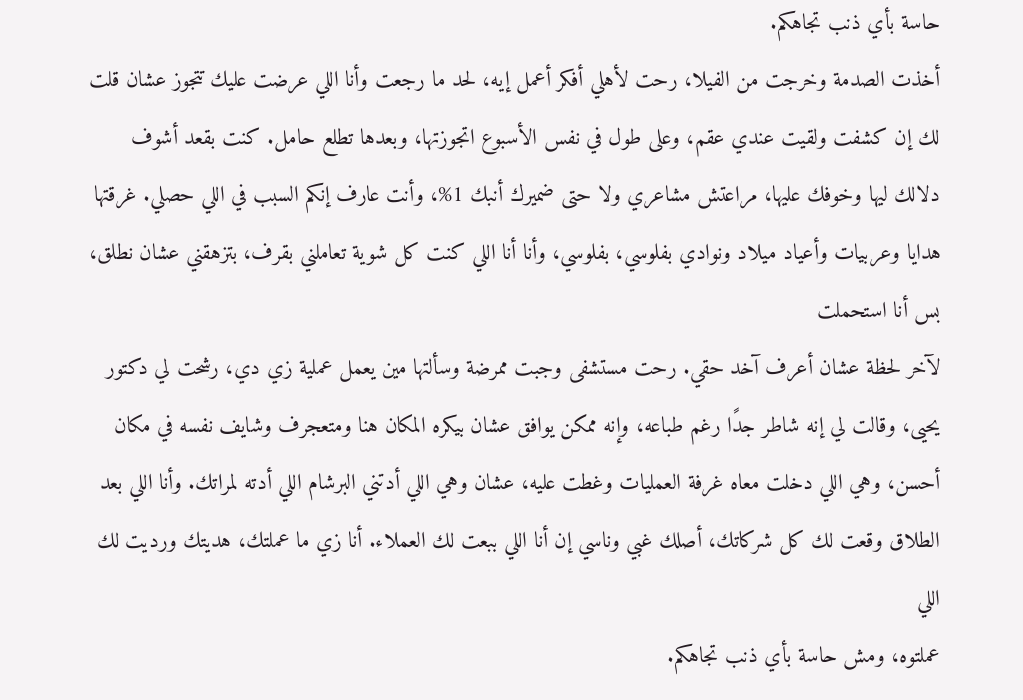حاسة بأي ذنب تجاهكم.
أخذت الصدمة وخرجت من الفيلا، رحت لأهلي أفكر أعمل إيه، لحد ما رجعت وأنا اللي عرضت عليك تتجوز عشان قلت لك إن كشفت ولقيت عندي عقم، وعلى طول في نفس الأسبوع اتجوزتها، وبعدها تطلع حامل. كنت بقعد أشوف دلالك ليها وخوفك عليها، مراعتش مشاعري ولا حتى ضميرك أنبك 1%، وأنت عارف إنكم السبب في اللي حصلي. غرقتها هدايا وعربيات وأعياد ميلاد ونوادي بفلوسي، بفلوسي، وأنا أنا اللي كنت كل شوية تعاملني بقرف، بتزهقني عشان نطلق، بس أنا استحملت
لآخر لحظة عشان أعرف آخد حقي. رحت مستشفى وجبت ممرضة وسألتها مين يعمل عملية زي دي، رشحت لي دكتور يحيى، وقالت لي إنه شاطر جدًا رغم طباعه، وإنه ممكن يوافق عشان بيكره المكان هنا ومتعجرف وشايف نفسه في مكان أحسن، وهي اللي دخلت معاه غرفة العمليات وغطت عليه، عشان وهي اللي أدتني البرشام اللي أدته لمراتك. وأنا اللي بعد الطلاق وقعت لك كل شركاتك، أصلك غبي وناسي إن أنا اللي ببعت لك العملاء. أنا زي ما عملتك، هديتك ورديت لك اللي
عملتوه، ومش حاسة بأي ذنب تجاهكم.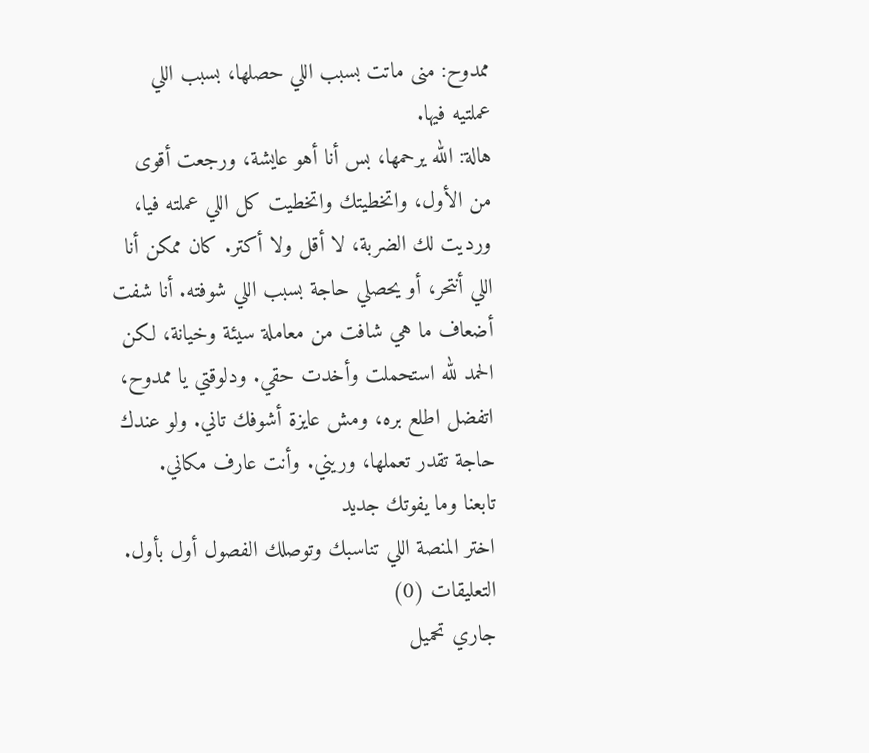ممدوح: منى ماتت بسبب اللي حصلها، بسبب اللي عملتيه فيها.
هالة: الله يرحمها، بس أنا أهو عايشة، ورجعت أقوى من الأول، واتخطيتك واتخطيت كل اللي عملته فيا، ورديت لك الضربة، لا أقل ولا أكتر. كان ممكن أنا اللي أنتحر، أو يحصلي حاجة بسبب اللي شوفته. أنا شفت أضعاف ما هي شافت من معاملة سيئة وخيانة، لكن الحمد لله استحملت وأخدت حقي. ودلوقتي يا ممدوح، اتفضل اطلع بره، ومش عايزة أشوفك تاني. ولو عندك حاجة تقدر تعملها، وريني. وأنت عارف مكاني.
تابعنا وما يفوتك جديد
اختر المنصة اللي تناسبك وتوصلك الفصول أول بأول.
التعليقات (0)
جاري تحميل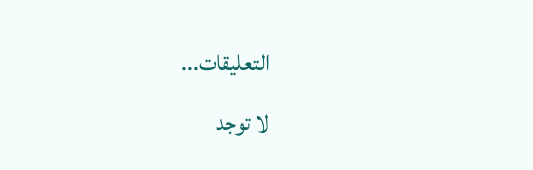التعليقات...
لا توجد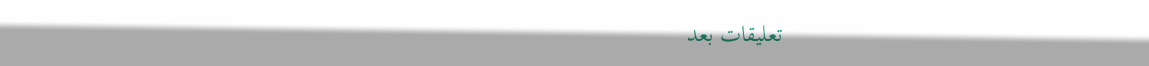تعليقات بعد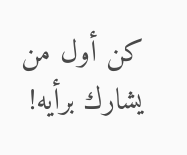كن أول من يشارك برأيه!